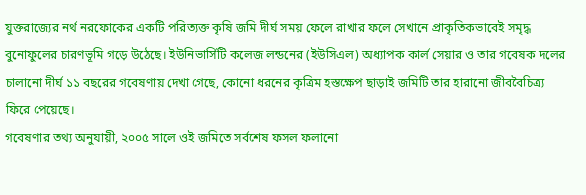যুক্তরাজ্যের নর্থ নরফোকের একটি পরিত্যক্ত কৃষি জমি দীর্ঘ সময় ফেলে রাখার ফলে সেখানে প্রাকৃতিকভাবেই সমৃদ্ধ বুনোফুলের চারণভূমি গড়ে উঠেছে। ইউনিভার্সিটি কলেজ লন্ডনের (ইউসিএল) অধ্যাপক কার্ল সেয়ার ও তার গবেষক দলের চালানো দীর্ঘ ১১ বছরের গবেষণায় দেখা গেছে, কোনো ধরনের কৃত্রিম হস্তক্ষেপ ছাড়াই জমিটি তার হারানো জীববৈচিত্র্য ফিরে পেয়েছে।
গবেষণার তথ্য অনুযায়ী, ২০০৫ সালে ওই জমিতে সর্বশেষ ফসল ফলানো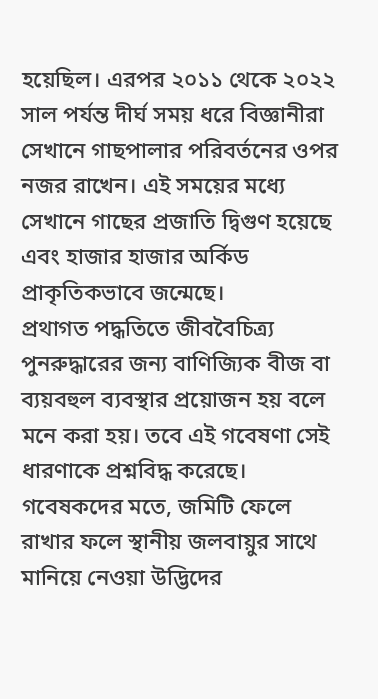হয়েছিল। এরপর ২০১১ থেকে ২০২২ সাল পর্যন্ত দীর্ঘ সময় ধরে বিজ্ঞানীরা সেখানে গাছপালার পরিবর্তনের ওপর নজর রাখেন। এই সময়ের মধ্যে সেখানে গাছের প্রজাতি দ্বিগুণ হয়েছে এবং হাজার হাজার অর্কিড প্রাকৃতিকভাবে জন্মেছে।
প্রথাগত পদ্ধতিতে জীববৈচিত্র্য পুনরুদ্ধারের জন্য বাণিজ্যিক বীজ বা ব্যয়বহুল ব্যবস্থার প্রয়োজন হয় বলে মনে করা হয়। তবে এই গবেষণা সেই ধারণাকে প্রশ্নবিদ্ধ করেছে। গবেষকদের মতে, জমিটি ফেলে রাখার ফলে স্থানীয় জলবায়ুর সাথে মানিয়ে নেওয়া উদ্ভিদের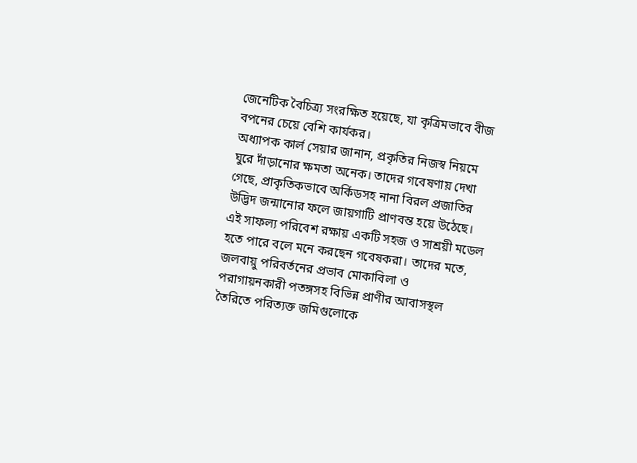জেনেটিক বৈচিত্র্য সংরক্ষিত হয়েছে, যা কৃত্রিমভাবে বীজ বপনের চেয়ে বেশি কার্যকর।
অধ্যাপক কার্ল সেয়ার জানান, প্রকৃতির নিজস্ব নিয়মে ঘুরে দাঁড়ানোর ক্ষমতা অনেক। তাদের গবেষণায় দেখা গেছে, প্রাকৃতিকভাবে অর্কিডসহ নানা বিরল প্রজাতির উদ্ভিদ জন্মানোর ফলে জায়গাটি প্রাণবন্ত হয়ে উঠেছে।
এই সাফল্য পরিবেশ রক্ষায় একটি সহজ ও সাশ্রয়ী মডেল হতে পারে বলে মনে করছেন গবেষকরা। তাদের মতে, জলবায়ু পরিবর্তনের প্রভাব মোকাবিলা ও পরাগায়নকারী পতঙ্গসহ বিভিন্ন প্রাণীর আবাসস্থল তৈরিতে পরিত্যক্ত জমিগুলোকে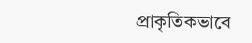প্রাকৃতিকভাবে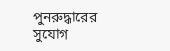পুনরুদ্ধারের সুযোগ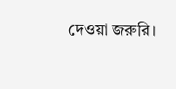দেওয়া জরুরি।